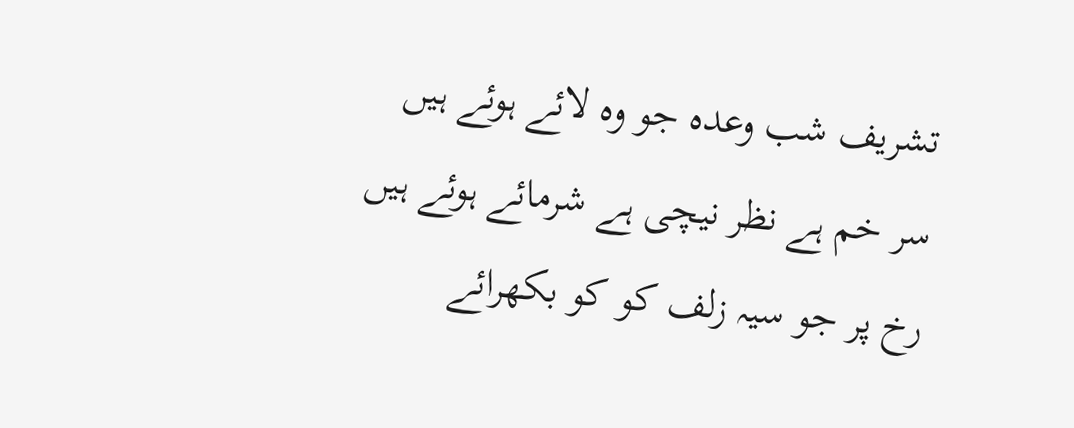تشریف شب وعدہ جو وہ لائے ہوئے ہیں
سر خم ہے نظر نیچی ہے شرمائے ہوئے ہیں
رخ پر جو سیہ زلف کو کو بکھرائے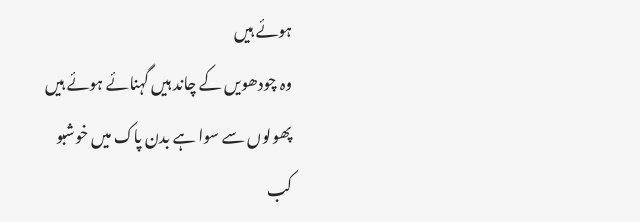ہوئے ہیں
وہ چودھویں کے چاند ہیں گہنائے ہوئے ہیں
پھولوں سے سوا ہے بدن پاک میں خوشبو
کب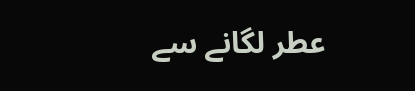عطر لگانے سے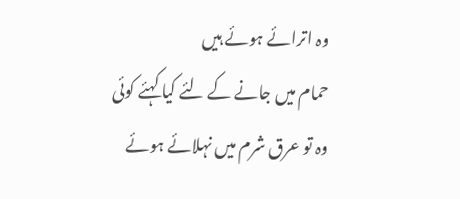وہ اترائے ہوئے ہیں
حمام میں جانے کے لئے کیا کہئے کوئی
وہ تو عرق شرم میں نہلائے ہوئے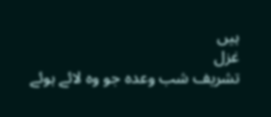ہیں
غزل
تشریف شب وعدہ جو وہ لائے ہوئے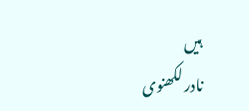ہیں
نادر لکھنوی